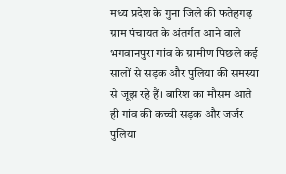मध्य प्रदेश के गुना जिले की फतेहगढ़ ग्राम पंचायत के अंतर्गत आने वाले भगवानपुरा गांव के ग्रामीण पिछले कई सालों से सड़क और पुलिया की समस्या से जूझ रहे हैं। बारिश का मौसम आते ही गांव की कच्ची सड़क और जर्जर पुलिया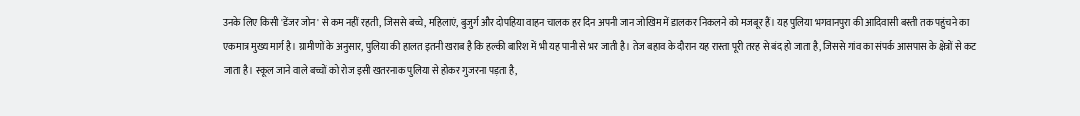उनके लिए किसी 'डेंजर जोन' से कम नहीं रहती, जिससे बच्चे, महिलाएं, बुजुर्ग और दोपहिया वाहन चालक हर दिन अपनी जान जोखिम में डालकर निकलने को मजबूर हैं। यह पुलिया भगवानपुरा की आदिवासी बस्ती तक पहुंचने का एकमात्र मुख्य मार्ग है। ग्रामीणों के अनुसार, पुलिया की हालत इतनी खराब है कि हल्की बारिश में भी यह पानी से भर जाती है। तेज बहाव के दौरान यह रास्ता पूरी तरह से बंद हो जाता है, जिससे गांव का संपर्क आसपास के क्षेत्रों से कट जाता है। स्कूल जाने वाले बच्चों को रोज इसी खतरनाक पुलिया से होकर गुजरना पड़ता है,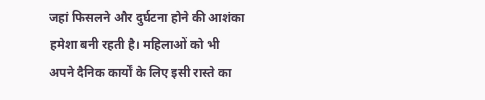जहां फिसलने और दुर्घटना होने की आशंका हमेशा बनी रहती है। महिलाओं को भी अपने दैनिक कार्यों के लिए इसी रास्ते का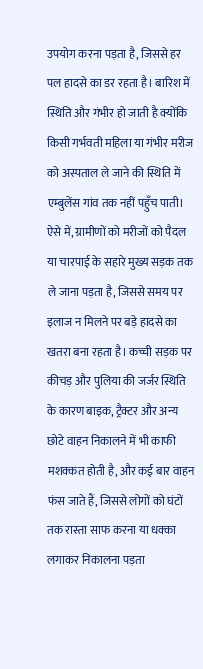उपयोग करना पड़ता है, जिससे हर पल हादसे का डर रहता है। बारिश में स्थिति और गंभीर हो जाती है क्योंकि किसी गर्भवती महिला या गंभीर मरीज को अस्पताल ले जाने की स्थिति में एम्बुलेंस गांव तक नहीं पहुँच पाती। ऐसे में, ग्रामीणों को मरीजों को पैदल या चारपाई के सहारे मुख्य सड़क तक ले जाना पड़ता है, जिससे समय पर इलाज न मिलने पर बड़े हादसे का खतरा बना रहता है। कच्ची सड़क पर कीचड़ और पुलिया की जर्जर स्थिति के कारण बाइक, ट्रैक्टर और अन्य छोटे वाहन निकालने में भी काफी मशक्कत होती है, और कई बार वाहन फंस जाते हैं, जिससे लोगों को घंटों तक रास्ता साफ करना या धक्का लगाकर निकालना पड़ता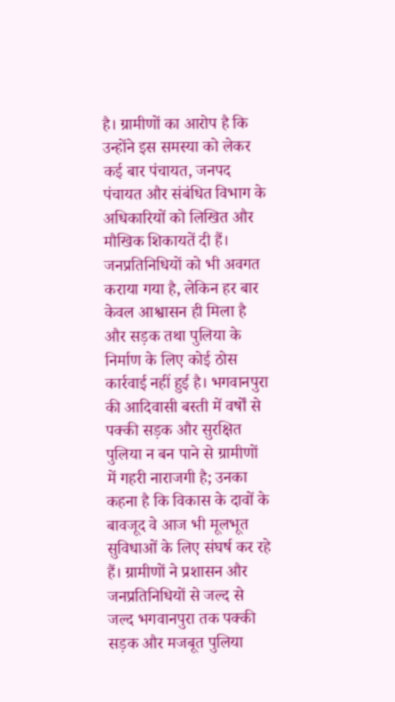है। ग्रामीणों का आरोप है कि उन्होंने इस समस्या को लेकर कई बार पंचायत, जनपद पंचायत और संबंधित विभाग के अधिकारियों को लिखित और मौखिक शिकायतें दी हैं। जनप्रतिनिधियों को भी अवगत कराया गया है, लेकिन हर बार केवल आश्वासन ही मिला है और सड़क तथा पुलिया के निर्माण के लिए कोई ठोस कार्रवाई नहीं हुई है। भगवानपुरा की आदिवासी बस्ती में वर्षों से पक्की सड़क और सुरक्षित पुलिया न बन पाने से ग्रामीणों में गहरी नाराजगी है; उनका कहना है कि विकास के दावों के बावजूद वे आज भी मूलभूत सुविधाओं के लिए संघर्ष कर रहे हैं। ग्रामीणों ने प्रशासन और जनप्रतिनिधियों से जल्द से जल्द भगवानपुरा तक पक्की सड़क और मजबूत पुलिया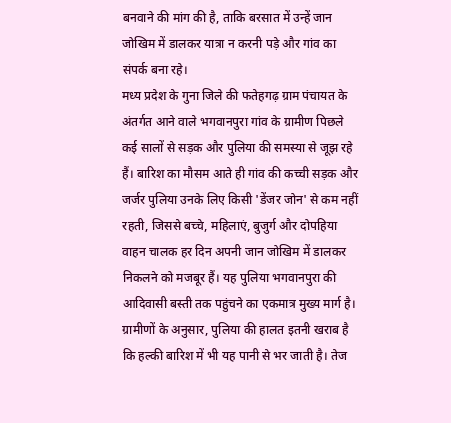बनवाने की मांग की है, ताकि बरसात में उन्हें जान जोखिम में डालकर यात्रा न करनी पड़े और गांव का संपर्क बना रहे।
मध्य प्रदेश के गुना जिले की फतेहगढ़ ग्राम पंचायत के अंतर्गत आने वाले भगवानपुरा गांव के ग्रामीण पिछले कई सालों से सड़क और पुलिया की समस्या से जूझ रहे हैं। बारिश का मौसम आते ही गांव की कच्ची सड़क और जर्जर पुलिया उनके लिए किसी 'डेंजर जोन' से कम नहीं रहती, जिससे बच्चे, महिलाएं, बुजुर्ग और दोपहिया वाहन चालक हर दिन अपनी जान जोखिम में डालकर निकलने को मजबूर हैं। यह पुलिया भगवानपुरा की आदिवासी बस्ती तक पहुंचने का एकमात्र मुख्य मार्ग है। ग्रामीणों के अनुसार, पुलिया की हालत इतनी खराब है कि हल्की बारिश में भी यह पानी से भर जाती है। तेज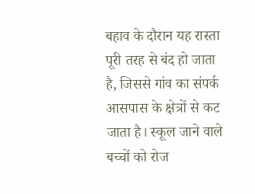बहाव के दौरान यह रास्ता पूरी तरह से बंद हो जाता है, जिससे गांव का संपर्क आसपास के क्षेत्रों से कट जाता है। स्कूल जाने वाले बच्चों को रोज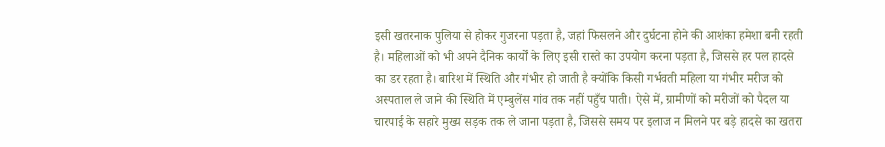इसी खतरनाक पुलिया से होकर गुजरना पड़ता है, जहां फिसलने और दुर्घटना होने की आशंका हमेशा बनी रहती है। महिलाओं को भी अपने दैनिक कार्यों के लिए इसी रास्ते का उपयोग करना पड़ता है, जिससे हर पल हादसे का डर रहता है। बारिश में स्थिति और गंभीर हो जाती है क्योंकि किसी गर्भवती महिला या गंभीर मरीज को अस्पताल ले जाने की स्थिति में एम्बुलेंस गांव तक नहीं पहुँच पाती। ऐसे में, ग्रामीणों को मरीजों को पैदल या चारपाई के सहारे मुख्य सड़क तक ले जाना पड़ता है, जिससे समय पर इलाज न मिलने पर बड़े हादसे का खतरा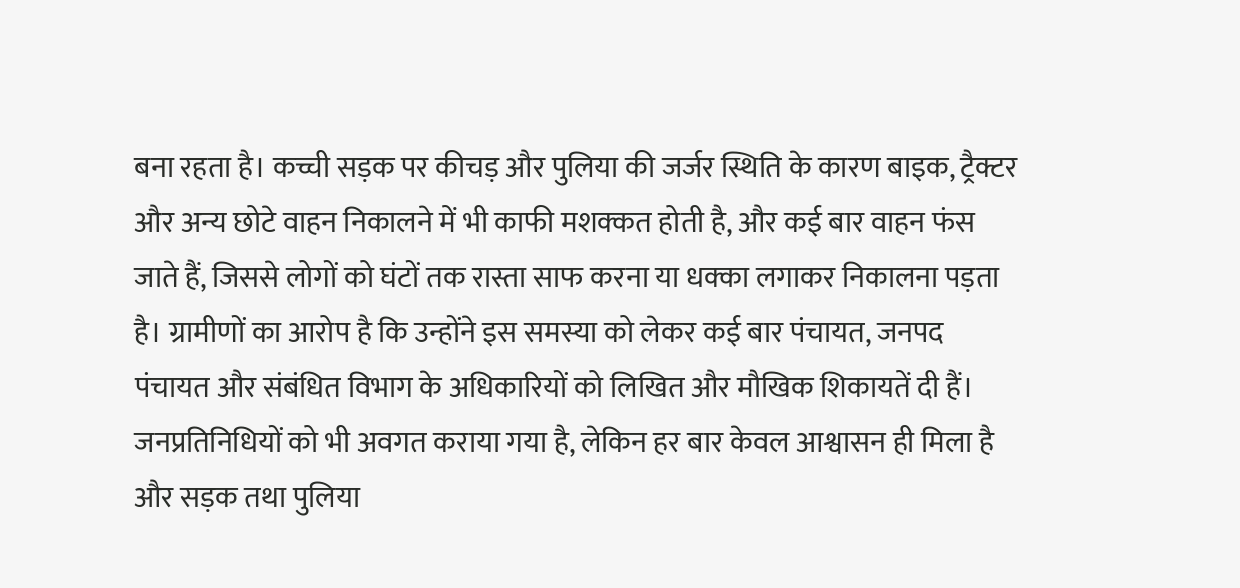बना रहता है। कच्ची सड़क पर कीचड़ और पुलिया की जर्जर स्थिति के कारण बाइक, ट्रैक्टर और अन्य छोटे वाहन निकालने में भी काफी मशक्कत होती है, और कई बार वाहन फंस जाते हैं, जिससे लोगों को घंटों तक रास्ता साफ करना या धक्का लगाकर निकालना पड़ता है। ग्रामीणों का आरोप है कि उन्होंने इस समस्या को लेकर कई बार पंचायत, जनपद पंचायत और संबंधित विभाग के अधिकारियों को लिखित और मौखिक शिकायतें दी हैं। जनप्रतिनिधियों को भी अवगत कराया गया है, लेकिन हर बार केवल आश्वासन ही मिला है और सड़क तथा पुलिया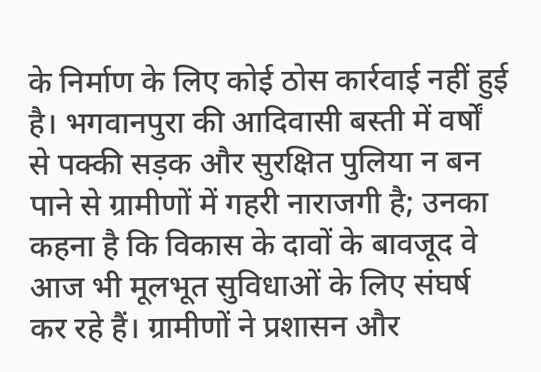के निर्माण के लिए कोई ठोस कार्रवाई नहीं हुई है। भगवानपुरा की आदिवासी बस्ती में वर्षों से पक्की सड़क और सुरक्षित पुलिया न बन पाने से ग्रामीणों में गहरी नाराजगी है; उनका कहना है कि विकास के दावों के बावजूद वे आज भी मूलभूत सुविधाओं के लिए संघर्ष कर रहे हैं। ग्रामीणों ने प्रशासन और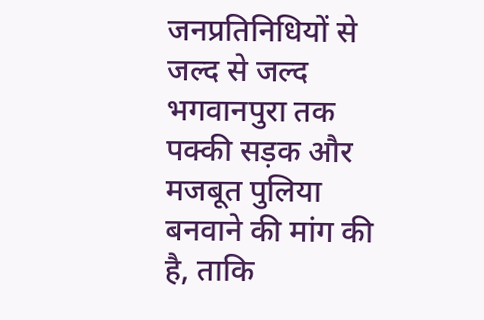जनप्रतिनिधियों से जल्द से जल्द भगवानपुरा तक पक्की सड़क और मजबूत पुलिया बनवाने की मांग की है, ताकि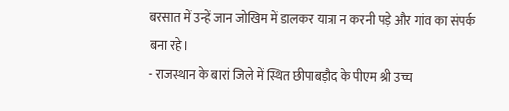बरसात में उन्हें जान जोखिम में डालकर यात्रा न करनी पड़े और गांव का संपर्क बना रहे।
- राजस्थान के बारां जिले में स्थित छीपाबड़ौद के पीएम श्री उच्च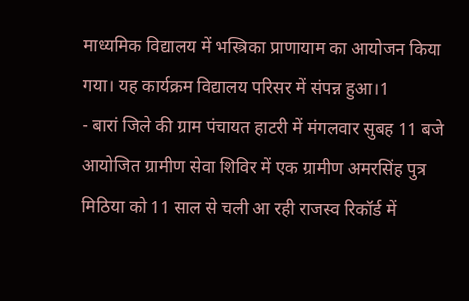माध्यमिक विद्यालय में भस्त्रिका प्राणायाम का आयोजन किया गया। यह कार्यक्रम विद्यालय परिसर में संपन्न हुआ।1
- बारां जिले की ग्राम पंचायत हाटरी में मंगलवार सुबह 11 बजे आयोजित ग्रामीण सेवा शिविर में एक ग्रामीण अमरसिंह पुत्र मिठिया को 11 साल से चली आ रही राजस्व रिकॉर्ड में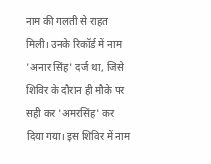नाम की गलती से राहत मिली। उनके रिकॉर्ड में नाम 'अनार सिंह' दर्ज था, जिसे शिविर के दौरान ही मौके पर सही कर 'अमरसिंह' कर दिया गया। इस शिविर में नाम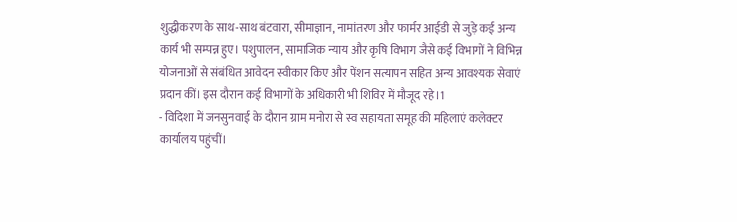शुद्धीकरण के साथ-साथ बंटवारा, सीमाज्ञान, नामांतरण और फार्मर आईडी से जुड़े कई अन्य कार्य भी सम्पन्न हुए। पशुपालन, सामाजिक न्याय और कृषि विभाग जैसे कई विभागों ने विभिन्न योजनाओं से संबंधित आवेदन स्वीकार किए और पेंशन सत्यापन सहित अन्य आवश्यक सेवाएं प्रदान कीं। इस दौरान कई विभागों के अधिकारी भी शिविर में मौजूद रहे।1
- विदिशा में जनसुनवाई के दौरान ग्राम मनोरा से स्व सहायता समूह की महिलाएं कलेक्टर कार्यालय पहुंचीं।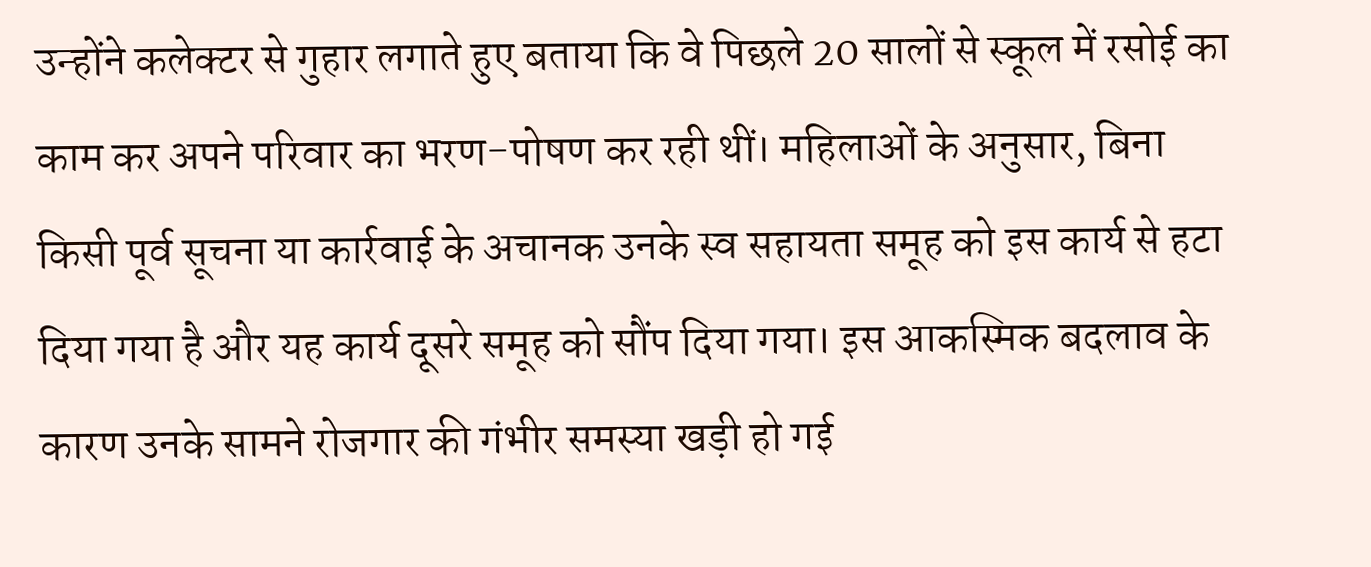उन्होंने कलेक्टर से गुहार लगाते हुए बताया कि वे पिछले 20 सालों से स्कूल में रसोई का काम कर अपने परिवार का भरण-पोषण कर रही थीं। महिलाओं के अनुसार, बिना किसी पूर्व सूचना या कार्रवाई के अचानक उनके स्व सहायता समूह को इस कार्य से हटा दिया गया है और यह कार्य दूसरे समूह को सौंप दिया गया। इस आकस्मिक बदलाव के कारण उनके सामने रोजगार की गंभीर समस्या खड़ी हो गई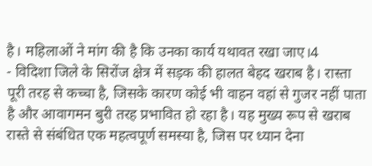है। महिलाओं ने मांग की है कि उनका कार्य यथावत रखा जाए।4
- विदिशा जिले के सिरोंज क्षेत्र में सड़क की हालत बेहद खराब है। रास्ता पूरी तरह से कच्चा है, जिसके कारण कोई भी वाहन वहां से गुजर नहीं पाता है और आवागमन बुरी तरह प्रभावित हो रहा है। यह मुख्य रूप से खराब रास्ते से संबंधित एक महत्वपूर्ण समस्या है, जिस पर ध्यान देना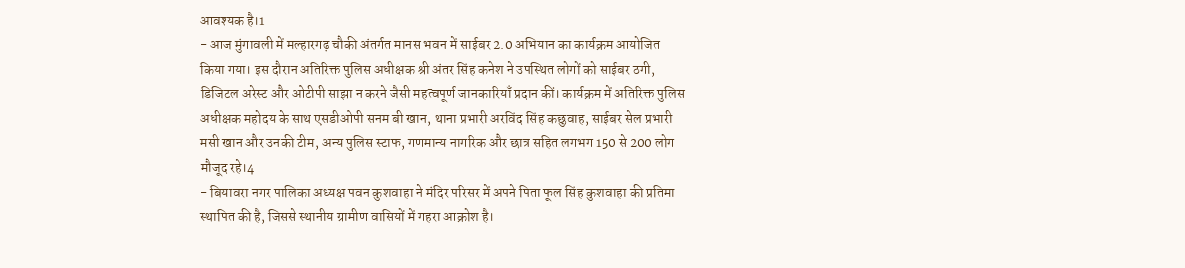आवश्यक है।1
- आज मुंगावली में मल्हारगढ़ चौकी अंतर्गत मानस भवन में साईबर 2.0 अभियान का कार्यक्रम आयोजित किया गया। इस दौरान अतिरिक्त पुलिस अधीक्षक श्री अंतर सिंह कनेश ने उपस्थित लोगों को साईबर ठगी, डिजिटल अरेस्ट और ओटीपी साझा न करने जैसी महत्वपूर्ण जानकारियाँ प्रदान कीं। कार्यक्रम में अतिरिक्त पुलिस अधीक्षक महोदय के साथ एसडीओपी सनम बी खान, थाना प्रभारी अरविंद सिंह कछुवाह, साईबर सेल प्रभारी मसी खान और उनकी टीम, अन्य पुलिस स्टाफ, गणमान्य नागरिक और छात्र सहित लगभग 150 से 200 लोग मौजूद रहे।4
- बियावरा नगर पालिका अध्यक्ष पवन कुशवाहा ने मंदिर परिसर में अपने पिता फूल सिंह कुशवाहा की प्रतिमा स्थापित की है, जिससे स्थानीय ग्रामीण वासियों में गहरा आक्रोश है।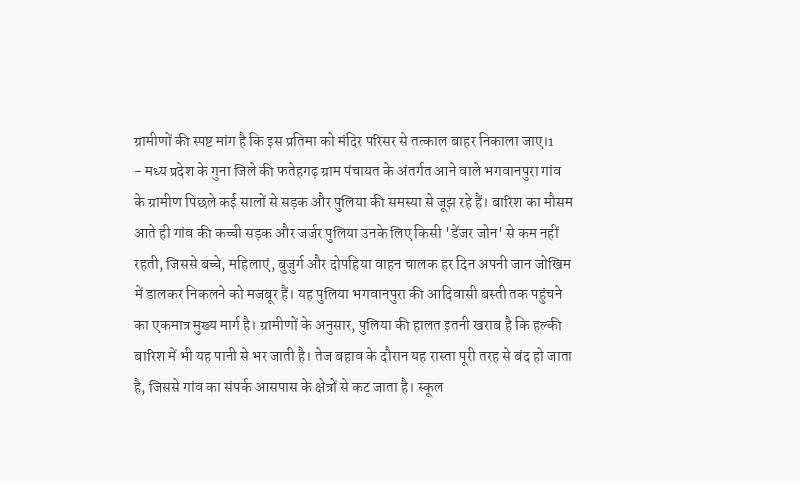ग्रामीणों की स्पष्ट मांग है कि इस प्रतिमा को मंदिर परिसर से तत्काल बाहर निकाला जाए।1
- मध्य प्रदेश के गुना जिले की फतेहगढ़ ग्राम पंचायत के अंतर्गत आने वाले भगवानपुरा गांव के ग्रामीण पिछले कई सालों से सड़क और पुलिया की समस्या से जूझ रहे हैं। बारिश का मौसम आते ही गांव की कच्ची सड़क और जर्जर पुलिया उनके लिए किसी 'डेंजर जोन' से कम नहीं रहती, जिससे बच्चे, महिलाएं, बुजुर्ग और दोपहिया वाहन चालक हर दिन अपनी जान जोखिम में डालकर निकलने को मजबूर हैं। यह पुलिया भगवानपुरा की आदिवासी बस्ती तक पहुंचने का एकमात्र मुख्य मार्ग है। ग्रामीणों के अनुसार, पुलिया की हालत इतनी खराब है कि हल्की बारिश में भी यह पानी से भर जाती है। तेज बहाव के दौरान यह रास्ता पूरी तरह से बंद हो जाता है, जिससे गांव का संपर्क आसपास के क्षेत्रों से कट जाता है। स्कूल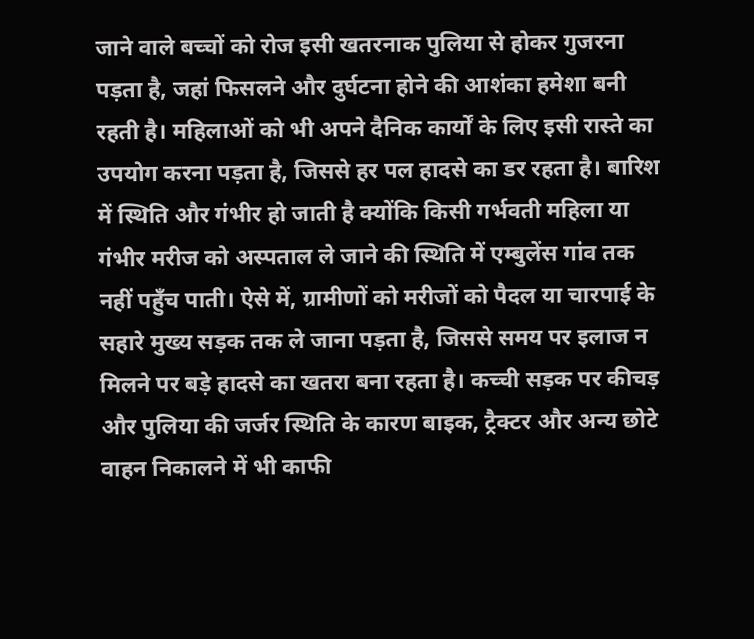जाने वाले बच्चों को रोज इसी खतरनाक पुलिया से होकर गुजरना पड़ता है, जहां फिसलने और दुर्घटना होने की आशंका हमेशा बनी रहती है। महिलाओं को भी अपने दैनिक कार्यों के लिए इसी रास्ते का उपयोग करना पड़ता है, जिससे हर पल हादसे का डर रहता है। बारिश में स्थिति और गंभीर हो जाती है क्योंकि किसी गर्भवती महिला या गंभीर मरीज को अस्पताल ले जाने की स्थिति में एम्बुलेंस गांव तक नहीं पहुँच पाती। ऐसे में, ग्रामीणों को मरीजों को पैदल या चारपाई के सहारे मुख्य सड़क तक ले जाना पड़ता है, जिससे समय पर इलाज न मिलने पर बड़े हादसे का खतरा बना रहता है। कच्ची सड़क पर कीचड़ और पुलिया की जर्जर स्थिति के कारण बाइक, ट्रैक्टर और अन्य छोटे वाहन निकालने में भी काफी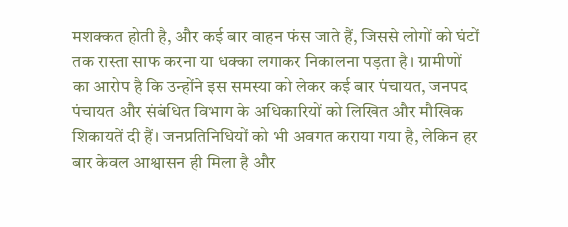मशक्कत होती है, और कई बार वाहन फंस जाते हैं, जिससे लोगों को घंटों तक रास्ता साफ करना या धक्का लगाकर निकालना पड़ता है। ग्रामीणों का आरोप है कि उन्होंने इस समस्या को लेकर कई बार पंचायत, जनपद पंचायत और संबंधित विभाग के अधिकारियों को लिखित और मौखिक शिकायतें दी हैं। जनप्रतिनिधियों को भी अवगत कराया गया है, लेकिन हर बार केवल आश्वासन ही मिला है और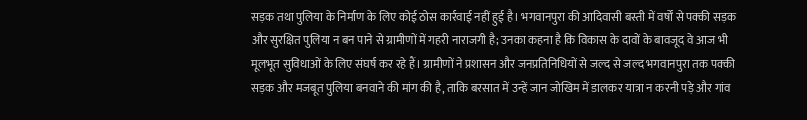सड़क तथा पुलिया के निर्माण के लिए कोई ठोस कार्रवाई नहीं हुई है। भगवानपुरा की आदिवासी बस्ती में वर्षों से पक्की सड़क और सुरक्षित पुलिया न बन पाने से ग्रामीणों में गहरी नाराजगी है; उनका कहना है कि विकास के दावों के बावजूद वे आज भी मूलभूत सुविधाओं के लिए संघर्ष कर रहे हैं। ग्रामीणों ने प्रशासन और जनप्रतिनिधियों से जल्द से जल्द भगवानपुरा तक पक्की सड़क और मजबूत पुलिया बनवाने की मांग की है, ताकि बरसात में उन्हें जान जोखिम में डालकर यात्रा न करनी पड़े और गांव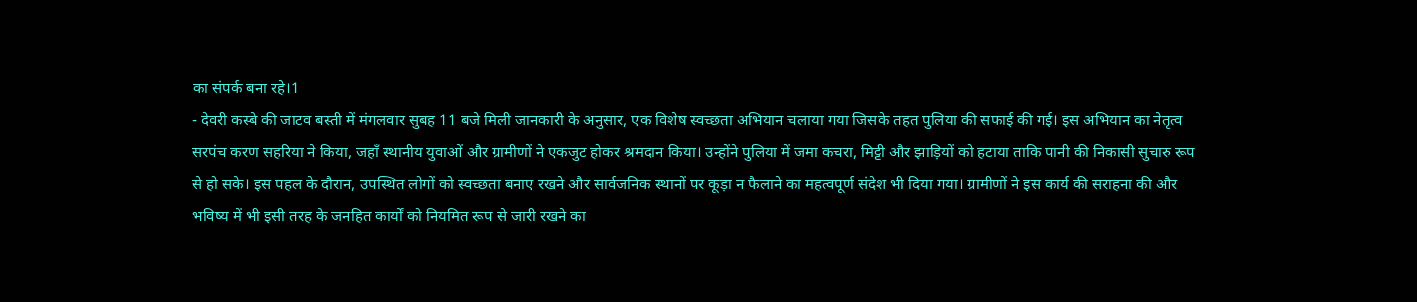का संपर्क बना रहे।1
- देवरी कस्बे की जाटव बस्ती में मंगलवार सुबह 11 बजे मिली जानकारी के अनुसार, एक विशेष स्वच्छता अभियान चलाया गया जिसके तहत पुलिया की सफाई की गई। इस अभियान का नेतृत्व सरपंच करण सहरिया ने किया, जहाँ स्थानीय युवाओं और ग्रामीणों ने एकजुट होकर श्रमदान किया। उन्होंने पुलिया में जमा कचरा, मिट्टी और झाड़ियों को हटाया ताकि पानी की निकासी सुचारु रूप से हो सके। इस पहल के दौरान, उपस्थित लोगों को स्वच्छता बनाए रखने और सार्वजनिक स्थानों पर कूड़ा न फैलाने का महत्वपूर्ण संदेश भी दिया गया। ग्रामीणों ने इस कार्य की सराहना की और भविष्य में भी इसी तरह के जनहित कार्यों को नियमित रूप से जारी रखने का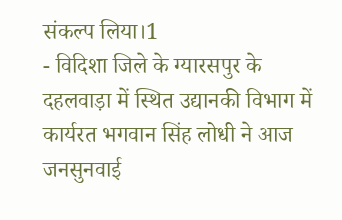संकल्प लिया।1
- विदिशा जिले के ग्यारसपुर के दहलवाड़ा में स्थित उद्यानकी विभाग में कार्यरत भगवान सिंह लोधी ने आज जनसुनवाई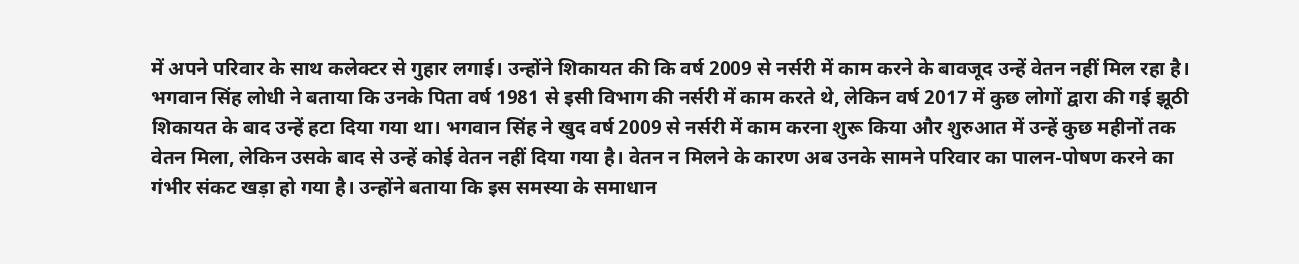में अपने परिवार के साथ कलेक्टर से गुहार लगाई। उन्होंने शिकायत की कि वर्ष 2009 से नर्सरी में काम करने के बावजूद उन्हें वेतन नहीं मिल रहा है। भगवान सिंह लोधी ने बताया कि उनके पिता वर्ष 1981 से इसी विभाग की नर्सरी में काम करते थे, लेकिन वर्ष 2017 में कुछ लोगों द्वारा की गई झूठी शिकायत के बाद उन्हें हटा दिया गया था। भगवान सिंह ने खुद वर्ष 2009 से नर्सरी में काम करना शुरू किया और शुरुआत में उन्हें कुछ महीनों तक वेतन मिला, लेकिन उसके बाद से उन्हें कोई वेतन नहीं दिया गया है। वेतन न मिलने के कारण अब उनके सामने परिवार का पालन-पोषण करने का गंभीर संकट खड़ा हो गया है। उन्होंने बताया कि इस समस्या के समाधान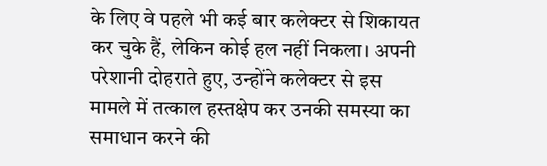के लिए वे पहले भी कई बार कलेक्टर से शिकायत कर चुके हैं, लेकिन कोई हल नहीं निकला। अपनी परेशानी दोहराते हुए, उन्होंने कलेक्टर से इस मामले में तत्काल हस्तक्षेप कर उनकी समस्या का समाधान करने की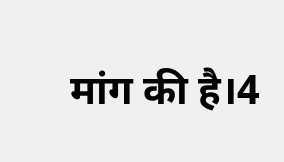मांग की है।4